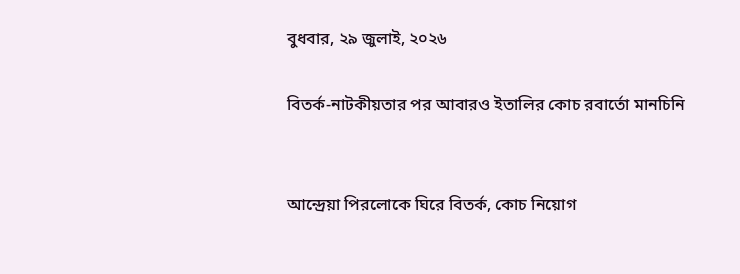বুধবার, ২৯ জুলাই, ২০২৬

বিতর্ক-নাটকীয়তার পর আবারও ইতালির কোচ রবার্তো মানচিনি


আন্দ্রেয়া পিরলোকে ঘিরে বিতর্ক, কোচ নিয়োগ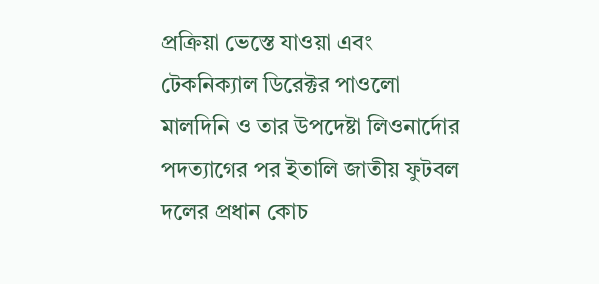প্রক্রিয়া ভেস্তে যাওয়া এবং টেকনিক্যাল ডিরেক্টর পাওলো মালদিনি ও তার উপদেষ্টা লিওনার্দোর পদত্যাগের পর ইতালি জাতীয় ফুটবল দলের প্রধান কোচ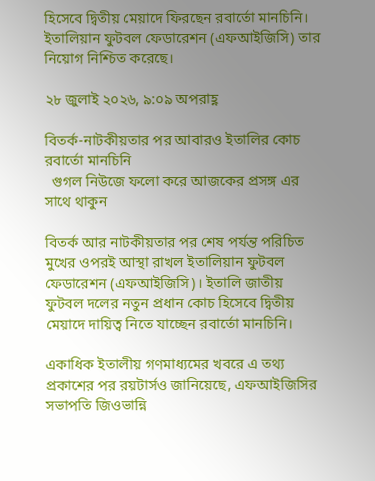হিসেবে দ্বিতীয় মেয়াদে ফিরছেন রবার্তো মানচিনি। ইতালিয়ান ফুটবল ফেডারেশন (এফআইজিসি) তার নিয়োগ নিশ্চিত করেছে।

২৮ জুলাই ২০২৬, ৯:০৯ অপরাহ্ণ

বিতর্ক-নাটকীয়তার পর আবারও ইতালির কোচ রবার্তো মানচিনি
  গুগল নিউজে ফলো করে আজকের প্রসঙ্গ এর সাথে থাকুন

বিতর্ক আর নাটকীয়তার পর শেষ পর্যন্ত পরিচিত মুখের ওপরই আস্থা রাখল ইতালিয়ান ফুটবল ফেডারেশন (এফআইজিসি)। ইতালি জাতীয় ফুটবল দলের নতুন প্রধান কোচ হিসেবে দ্বিতীয় মেয়াদে দায়িত্ব নিতে যাচ্ছেন রবার্তো মানচিনি।

একাধিক ইতালীয় গণমাধ্যমের খবরে এ তথ্য প্রকাশের পর রয়টার্সও জানিয়েছে, এফআইজিসির সভাপতি জিওভান্নি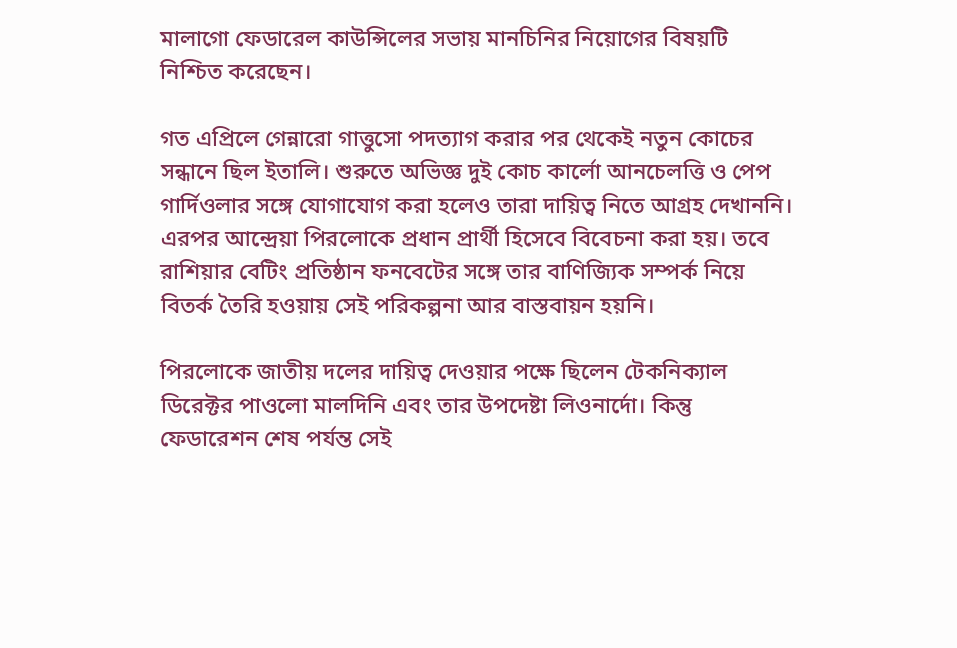মালাগো ফেডারেল কাউন্সিলের সভায় মানচিনির নিয়োগের বিষয়টি নিশ্চিত করেছেন।

গত এপ্রিলে গেন্নারো গাত্তুসো পদত্যাগ করার পর থেকেই নতুন কোচের সন্ধানে ছিল ইতালি। শুরুতে অভিজ্ঞ দুই কোচ কার্লো আনচেলত্তি ও পেপ গার্দিওলার সঙ্গে যোগাযোগ করা হলেও তারা দায়িত্ব নিতে আগ্রহ দেখাননি। এরপর আন্দ্রেয়া পিরলোকে প্রধান প্রার্থী হিসেবে বিবেচনা করা হয়। তবে রাশিয়ার বেটিং প্রতিষ্ঠান ফনবেটের সঙ্গে তার বাণিজ্যিক সম্পর্ক নিয়ে বিতর্ক তৈরি হওয়ায় সেই পরিকল্পনা আর বাস্তবায়ন হয়নি।

পিরলোকে জাতীয় দলের দায়িত্ব দেওয়ার পক্ষে ছিলেন টেকনিক্যাল ডিরেক্টর পাওলো মালদিনি এবং তার উপদেষ্টা লিওনার্দো। কিন্তু ফেডারেশন শেষ পর্যন্ত সেই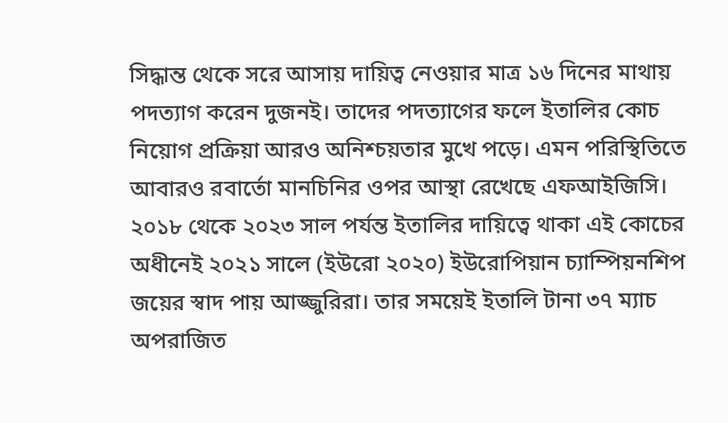সিদ্ধান্ত থেকে সরে আসায় দায়িত্ব নেওয়ার মাত্র ১৬ দিনের মাথায় পদত্যাগ করেন দুজনই। তাদের পদত্যাগের ফলে ইতালির কোচ নিয়োগ প্রক্রিয়া আরও অনিশ্চয়তার মুখে পড়ে। এমন পরিস্থিতিতে আবারও রবার্তো মানচিনির ওপর আস্থা রেখেছে এফআইজিসি। ২০১৮ থেকে ২০২৩ সাল পর্যন্ত ইতালির দায়িত্বে থাকা এই কোচের অধীনেই ২০২১ সালে (ইউরো ২০২০) ইউরোপিয়ান চ্যাম্পিয়নশিপ জয়ের স্বাদ পায় আজ্জুরিরা। তার সময়েই ইতালি টানা ৩৭ ম্যাচ অপরাজিত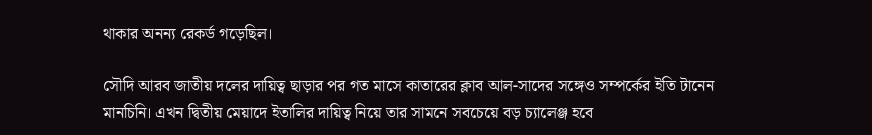থাকার অনন্য রেকর্ড গড়েছিল।

সৌদি আরব জাতীয় দলের দায়িত্ব ছাড়ার পর গত মাসে কাতারের ক্লাব আল-সাদের সঙ্গেও সম্পর্কের ইতি টানেন মানচিনি। এখন দ্বিতীয় মেয়াদে ইতালির দায়িত্ব নিয়ে তার সামনে সবচেয়ে বড় চ্যালেঞ্জ হবে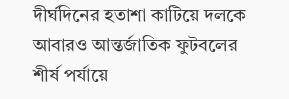দীর্ঘদিনের হতাশা কাটিয়ে দলকে আবারও আন্তর্জাতিক ফুটবলের শীর্ষ পর্যায়ে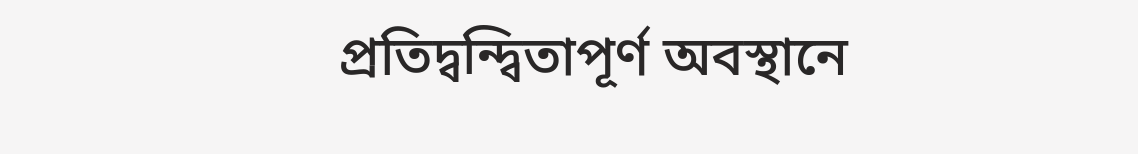প্রতিদ্বন্দ্বিতাপূর্ণ অবস্থানে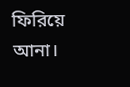ফিরিয়ে আনা।